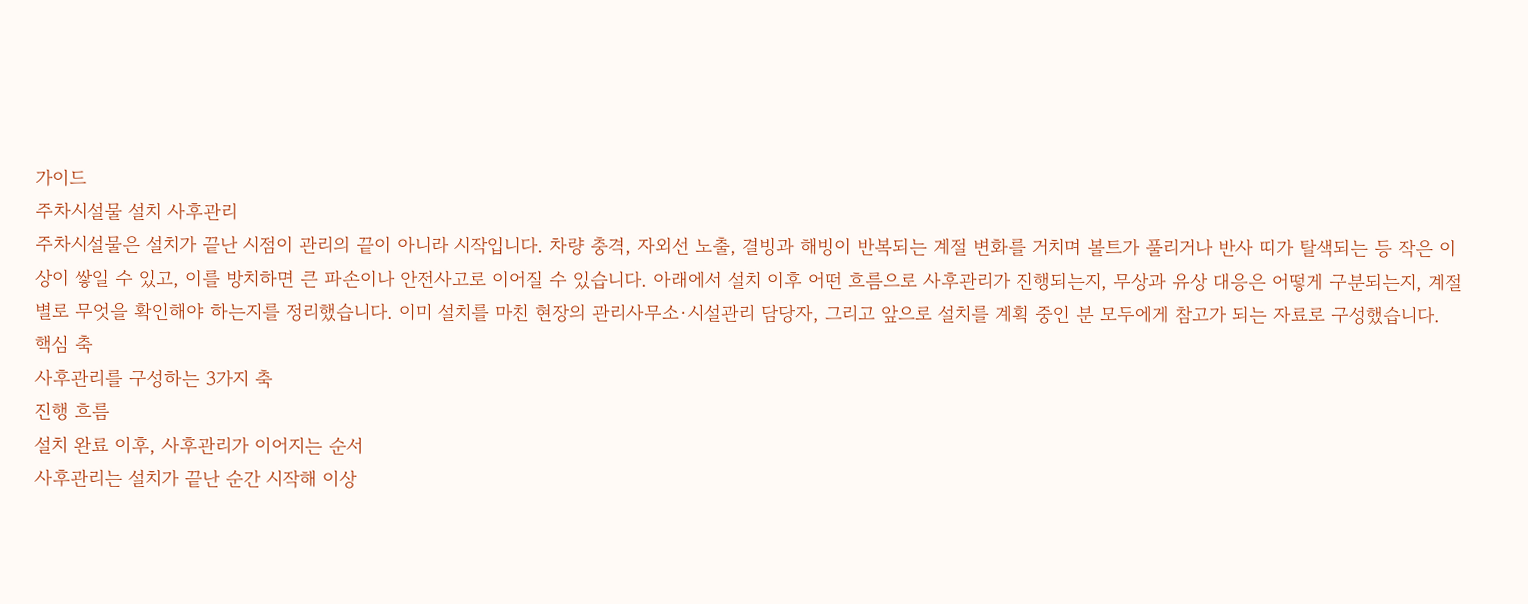가이드
주차시설물 설치 사후관리
주차시설물은 설치가 끝난 시점이 관리의 끝이 아니라 시작입니다. 차량 충격, 자외선 노출, 결빙과 해빙이 반복되는 계절 변화를 거치며 볼트가 풀리거나 반사 띠가 탈색되는 등 작은 이상이 쌓일 수 있고, 이를 방치하면 큰 파손이나 안전사고로 이어질 수 있습니다. 아래에서 설치 이후 어떤 흐름으로 사후관리가 진행되는지, 무상과 유상 대응은 어떻게 구분되는지, 계절별로 무엇을 확인해야 하는지를 정리했습니다. 이미 설치를 마친 현장의 관리사무소·시설관리 담당자, 그리고 앞으로 설치를 계획 중인 분 모두에게 참고가 되는 자료로 구성했습니다.
핵심 축
사후관리를 구성하는 3가지 축
진행 흐름
설치 완료 이후, 사후관리가 이어지는 순서
사후관리는 설치가 끝난 순간 시작해 이상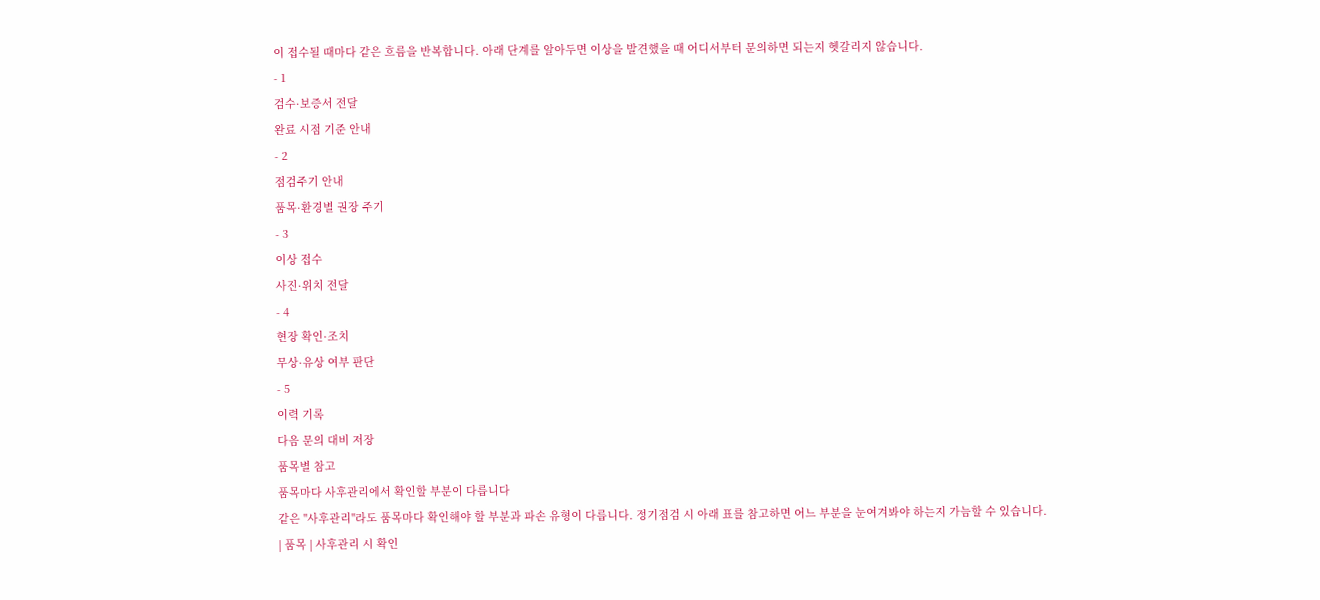이 접수될 때마다 같은 흐름을 반복합니다. 아래 단계를 알아두면 이상을 발견했을 때 어디서부터 문의하면 되는지 헷갈리지 않습니다.
- 1
검수·보증서 전달
완료 시점 기준 안내
- 2
점검주기 안내
품목·환경별 권장 주기
- 3
이상 접수
사진·위치 전달
- 4
현장 확인·조치
무상·유상 여부 판단
- 5
이력 기록
다음 문의 대비 저장
품목별 참고
품목마다 사후관리에서 확인할 부분이 다릅니다
같은 "사후관리"라도 품목마다 확인해야 할 부분과 파손 유형이 다릅니다. 정기점검 시 아래 표를 참고하면 어느 부분을 눈여겨봐야 하는지 가늠할 수 있습니다.
| 품목 | 사후관리 시 확인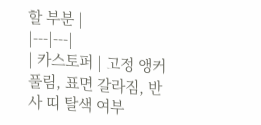할 부분 |
|---|---|
| 카스토퍼 | 고정 앵커 풀림, 표면 갈라짐, 반사 띠 탈색 여부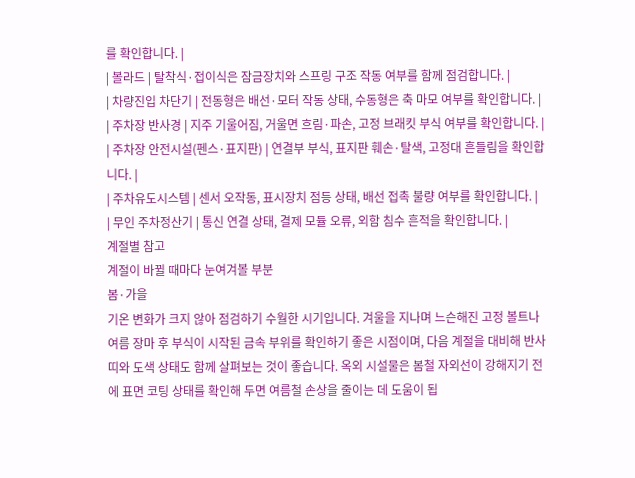를 확인합니다. |
| 볼라드 | 탈착식·접이식은 잠금장치와 스프링 구조 작동 여부를 함께 점검합니다. |
| 차량진입 차단기 | 전동형은 배선·모터 작동 상태, 수동형은 축 마모 여부를 확인합니다. |
| 주차장 반사경 | 지주 기울어짐, 거울면 흐림·파손, 고정 브래킷 부식 여부를 확인합니다. |
| 주차장 안전시설(펜스·표지판) | 연결부 부식, 표지판 훼손·탈색, 고정대 흔들림을 확인합니다. |
| 주차유도시스템 | 센서 오작동, 표시장치 점등 상태, 배선 접촉 불량 여부를 확인합니다. |
| 무인 주차정산기 | 통신 연결 상태, 결제 모듈 오류, 외함 침수 흔적을 확인합니다. |
계절별 참고
계절이 바뀔 때마다 눈여겨볼 부분
봄·가을
기온 변화가 크지 않아 점검하기 수월한 시기입니다. 겨울을 지나며 느슨해진 고정 볼트나 여름 장마 후 부식이 시작된 금속 부위를 확인하기 좋은 시점이며, 다음 계절을 대비해 반사 띠와 도색 상태도 함께 살펴보는 것이 좋습니다. 옥외 시설물은 봄철 자외선이 강해지기 전에 표면 코팅 상태를 확인해 두면 여름철 손상을 줄이는 데 도움이 됩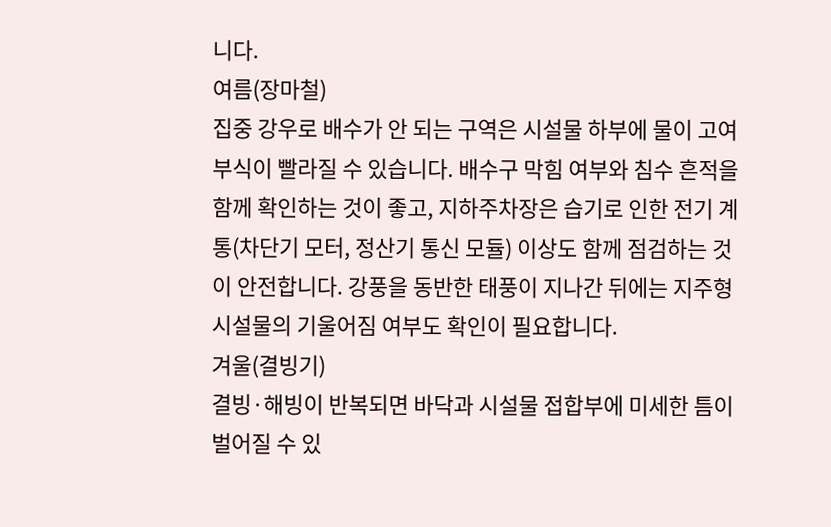니다.
여름(장마철)
집중 강우로 배수가 안 되는 구역은 시설물 하부에 물이 고여 부식이 빨라질 수 있습니다. 배수구 막힘 여부와 침수 흔적을 함께 확인하는 것이 좋고, 지하주차장은 습기로 인한 전기 계통(차단기 모터, 정산기 통신 모듈) 이상도 함께 점검하는 것이 안전합니다. 강풍을 동반한 태풍이 지나간 뒤에는 지주형 시설물의 기울어짐 여부도 확인이 필요합니다.
겨울(결빙기)
결빙·해빙이 반복되면 바닥과 시설물 접합부에 미세한 틈이 벌어질 수 있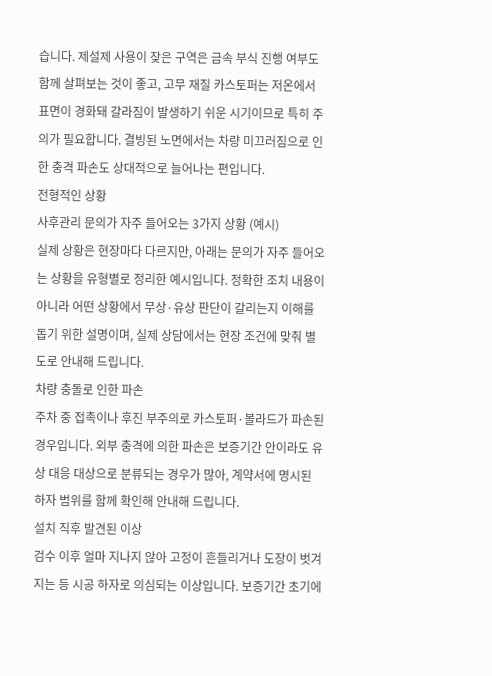습니다. 제설제 사용이 잦은 구역은 금속 부식 진행 여부도 함께 살펴보는 것이 좋고, 고무 재질 카스토퍼는 저온에서 표면이 경화돼 갈라짐이 발생하기 쉬운 시기이므로 특히 주의가 필요합니다. 결빙된 노면에서는 차량 미끄러짐으로 인한 충격 파손도 상대적으로 늘어나는 편입니다.
전형적인 상황
사후관리 문의가 자주 들어오는 3가지 상황 (예시)
실제 상황은 현장마다 다르지만, 아래는 문의가 자주 들어오는 상황을 유형별로 정리한 예시입니다. 정확한 조치 내용이 아니라 어떤 상황에서 무상·유상 판단이 갈리는지 이해를 돕기 위한 설명이며, 실제 상담에서는 현장 조건에 맞춰 별도로 안내해 드립니다.
차량 충돌로 인한 파손
주차 중 접촉이나 후진 부주의로 카스토퍼·볼라드가 파손된 경우입니다. 외부 충격에 의한 파손은 보증기간 안이라도 유상 대응 대상으로 분류되는 경우가 많아, 계약서에 명시된 하자 범위를 함께 확인해 안내해 드립니다.
설치 직후 발견된 이상
검수 이후 얼마 지나지 않아 고정이 흔들리거나 도장이 벗겨지는 등 시공 하자로 의심되는 이상입니다. 보증기간 초기에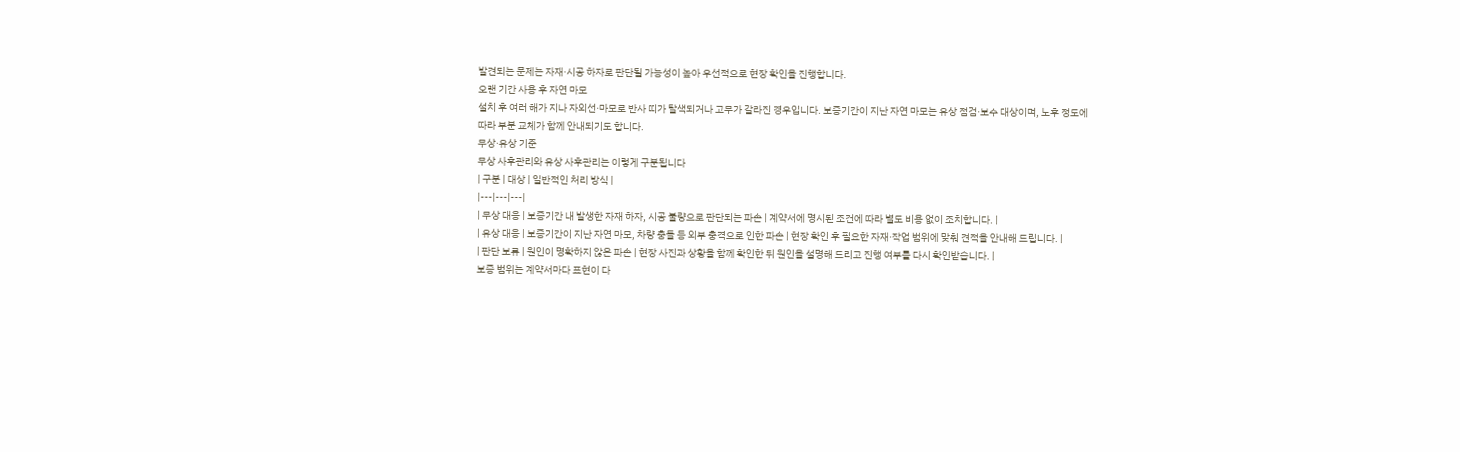발견되는 문제는 자재·시공 하자로 판단될 가능성이 높아 우선적으로 현장 확인을 진행합니다.
오랜 기간 사용 후 자연 마모
설치 후 여러 해가 지나 자외선·마모로 반사 띠가 탈색되거나 고무가 갈라진 경우입니다. 보증기간이 지난 자연 마모는 유상 점검·보수 대상이며, 노후 정도에 따라 부분 교체가 함께 안내되기도 합니다.
무상·유상 기준
무상 사후관리와 유상 사후관리는 이렇게 구분됩니다
| 구분 | 대상 | 일반적인 처리 방식 |
|---|---|---|
| 무상 대응 | 보증기간 내 발생한 자재 하자, 시공 불량으로 판단되는 파손 | 계약서에 명시된 조건에 따라 별도 비용 없이 조치합니다. |
| 유상 대응 | 보증기간이 지난 자연 마모, 차량 충돌 등 외부 충격으로 인한 파손 | 현장 확인 후 필요한 자재·작업 범위에 맞춰 견적을 안내해 드립니다. |
| 판단 보류 | 원인이 명확하지 않은 파손 | 현장 사진과 상황을 함께 확인한 뒤 원인을 설명해 드리고 진행 여부를 다시 확인받습니다. |
보증 범위는 계약서마다 표현이 다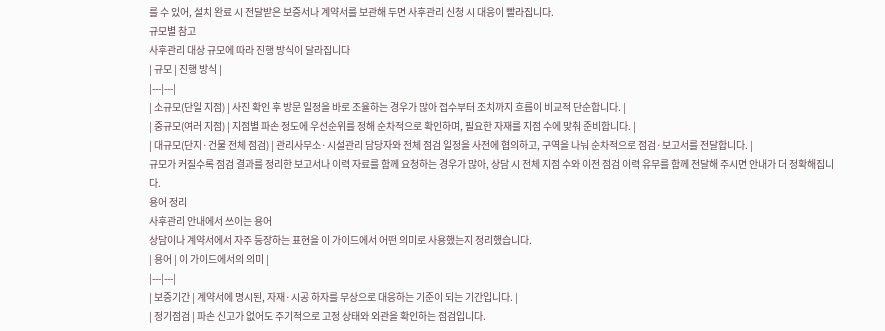를 수 있어, 설치 완료 시 전달받은 보증서나 계약서를 보관해 두면 사후관리 신청 시 대응이 빨라집니다.
규모별 참고
사후관리 대상 규모에 따라 진행 방식이 달라집니다
| 규모 | 진행 방식 |
|---|---|
| 소규모(단일 지점) | 사진 확인 후 방문 일정을 바로 조율하는 경우가 많아 접수부터 조치까지 흐름이 비교적 단순합니다. |
| 중규모(여러 지점) | 지점별 파손 정도에 우선순위를 정해 순차적으로 확인하며, 필요한 자재를 지점 수에 맞춰 준비합니다. |
| 대규모(단지·건물 전체 점검) | 관리사무소·시설관리 담당자와 전체 점검 일정을 사전에 협의하고, 구역을 나눠 순차적으로 점검·보고서를 전달합니다. |
규모가 커질수록 점검 결과를 정리한 보고서나 이력 자료를 함께 요청하는 경우가 많아, 상담 시 전체 지점 수와 이전 점검 이력 유무를 함께 전달해 주시면 안내가 더 정확해집니다.
용어 정리
사후관리 안내에서 쓰이는 용어
상담이나 계약서에서 자주 등장하는 표현을 이 가이드에서 어떤 의미로 사용했는지 정리했습니다.
| 용어 | 이 가이드에서의 의미 |
|---|---|
| 보증기간 | 계약서에 명시된, 자재·시공 하자를 무상으로 대응하는 기준이 되는 기간입니다. |
| 정기점검 | 파손 신고가 없어도 주기적으로 고정 상태와 외관을 확인하는 점검입니다.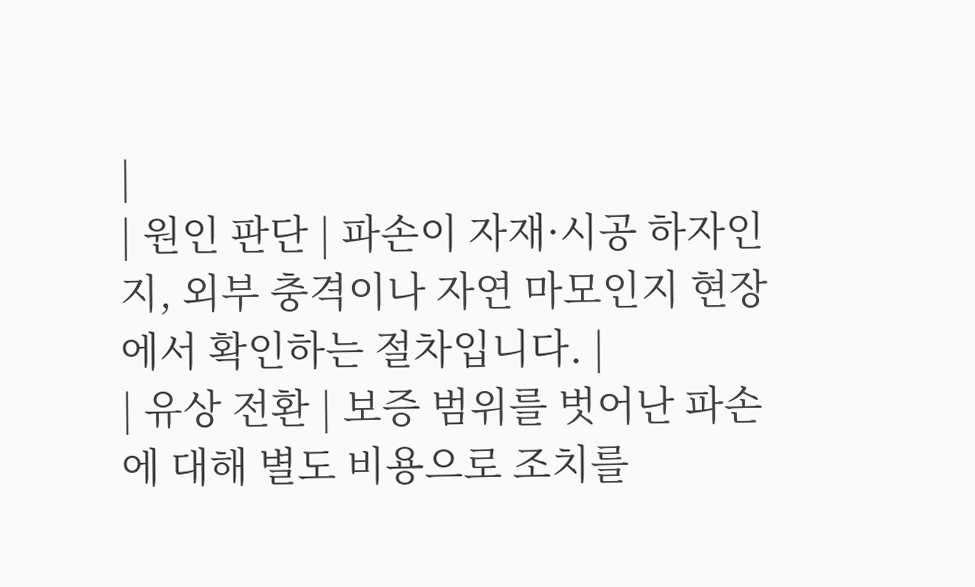|
| 원인 판단 | 파손이 자재·시공 하자인지, 외부 충격이나 자연 마모인지 현장에서 확인하는 절차입니다. |
| 유상 전환 | 보증 범위를 벗어난 파손에 대해 별도 비용으로 조치를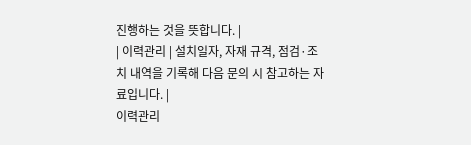진행하는 것을 뜻합니다. |
| 이력관리 | 설치일자, 자재 규격, 점검·조치 내역을 기록해 다음 문의 시 참고하는 자료입니다. |
이력관리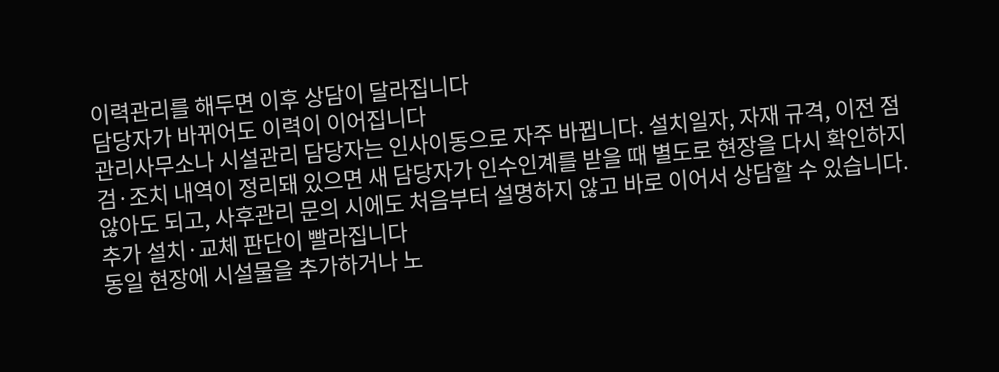이력관리를 해두면 이후 상담이 달라집니다
담당자가 바뀌어도 이력이 이어집니다
관리사무소나 시설관리 담당자는 인사이동으로 자주 바뀝니다. 설치일자, 자재 규격, 이전 점검·조치 내역이 정리돼 있으면 새 담당자가 인수인계를 받을 때 별도로 현장을 다시 확인하지 않아도 되고, 사후관리 문의 시에도 처음부터 설명하지 않고 바로 이어서 상담할 수 있습니다.
추가 설치·교체 판단이 빨라집니다
동일 현장에 시설물을 추가하거나 노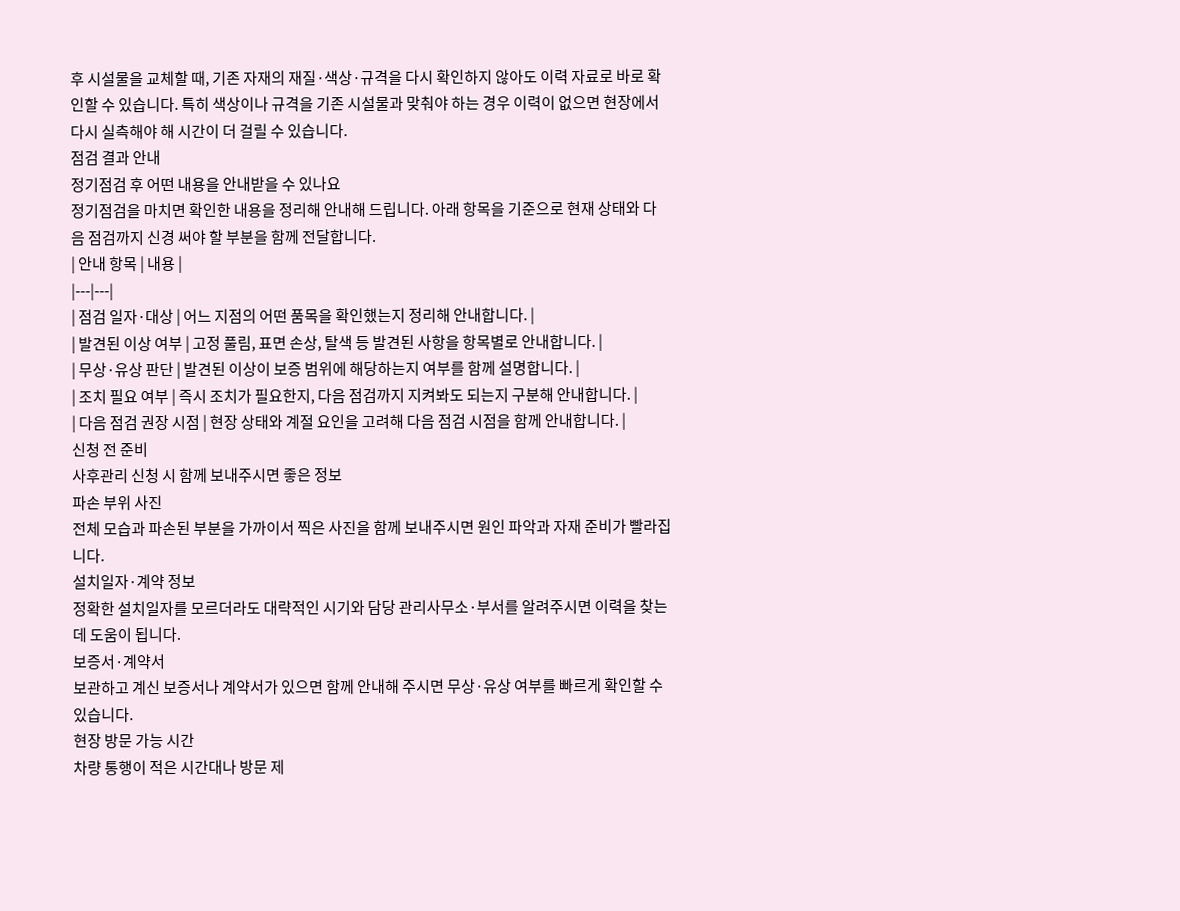후 시설물을 교체할 때, 기존 자재의 재질·색상·규격을 다시 확인하지 않아도 이력 자료로 바로 확인할 수 있습니다. 특히 색상이나 규격을 기존 시설물과 맞춰야 하는 경우 이력이 없으면 현장에서 다시 실측해야 해 시간이 더 걸릴 수 있습니다.
점검 결과 안내
정기점검 후 어떤 내용을 안내받을 수 있나요
정기점검을 마치면 확인한 내용을 정리해 안내해 드립니다. 아래 항목을 기준으로 현재 상태와 다음 점검까지 신경 써야 할 부분을 함께 전달합니다.
| 안내 항목 | 내용 |
|---|---|
| 점검 일자·대상 | 어느 지점의 어떤 품목을 확인했는지 정리해 안내합니다. |
| 발견된 이상 여부 | 고정 풀림, 표면 손상, 탈색 등 발견된 사항을 항목별로 안내합니다. |
| 무상·유상 판단 | 발견된 이상이 보증 범위에 해당하는지 여부를 함께 설명합니다. |
| 조치 필요 여부 | 즉시 조치가 필요한지, 다음 점검까지 지켜봐도 되는지 구분해 안내합니다. |
| 다음 점검 권장 시점 | 현장 상태와 계절 요인을 고려해 다음 점검 시점을 함께 안내합니다. |
신청 전 준비
사후관리 신청 시 함께 보내주시면 좋은 정보
파손 부위 사진
전체 모습과 파손된 부분을 가까이서 찍은 사진을 함께 보내주시면 원인 파악과 자재 준비가 빨라집니다.
설치일자·계약 정보
정확한 설치일자를 모르더라도 대략적인 시기와 담당 관리사무소·부서를 알려주시면 이력을 찾는 데 도움이 됩니다.
보증서·계약서
보관하고 계신 보증서나 계약서가 있으면 함께 안내해 주시면 무상·유상 여부를 빠르게 확인할 수 있습니다.
현장 방문 가능 시간
차량 통행이 적은 시간대나 방문 제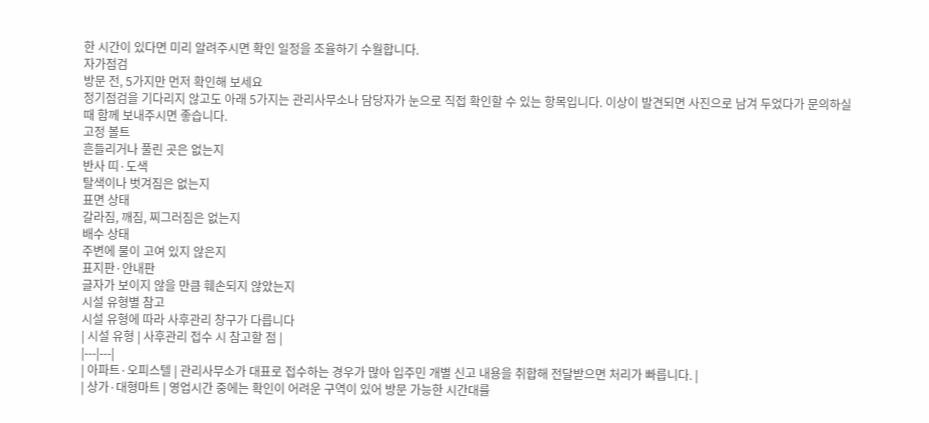한 시간이 있다면 미리 알려주시면 확인 일정을 조율하기 수월합니다.
자가점검
방문 전, 5가지만 먼저 확인해 보세요
정기점검을 기다리지 않고도 아래 5가지는 관리사무소나 담당자가 눈으로 직접 확인할 수 있는 항목입니다. 이상이 발견되면 사진으로 남겨 두었다가 문의하실 때 함께 보내주시면 좋습니다.
고정 볼트
흔들리거나 풀린 곳은 없는지
반사 띠·도색
탈색이나 벗겨짐은 없는지
표면 상태
갈라짐, 깨짐, 찌그러짐은 없는지
배수 상태
주변에 물이 고여 있지 않은지
표지판·안내판
글자가 보이지 않을 만큼 훼손되지 않았는지
시설 유형별 참고
시설 유형에 따라 사후관리 창구가 다릅니다
| 시설 유형 | 사후관리 접수 시 참고할 점 |
|---|---|
| 아파트·오피스텔 | 관리사무소가 대표로 접수하는 경우가 많아 입주민 개별 신고 내용을 취합해 전달받으면 처리가 빠릅니다. |
| 상가·대형마트 | 영업시간 중에는 확인이 어려운 구역이 있어 방문 가능한 시간대를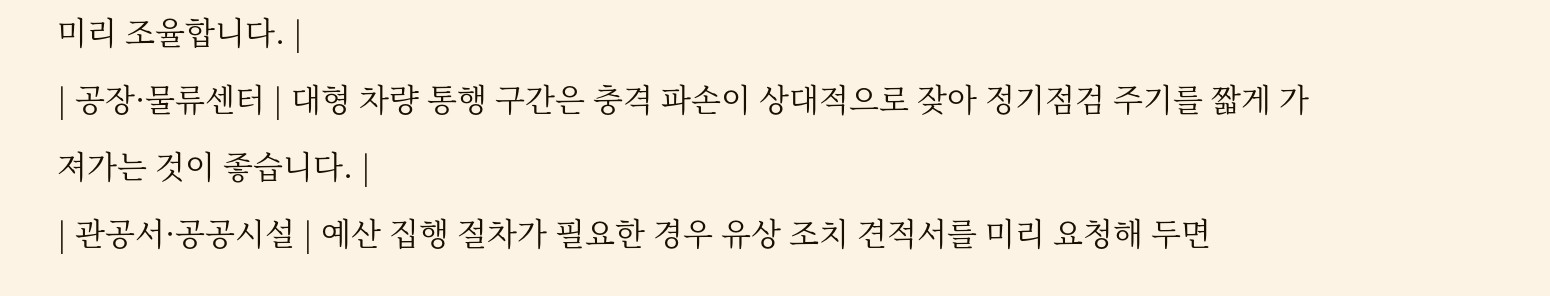미리 조율합니다. |
| 공장·물류센터 | 대형 차량 통행 구간은 충격 파손이 상대적으로 잦아 정기점검 주기를 짧게 가져가는 것이 좋습니다. |
| 관공서·공공시설 | 예산 집행 절차가 필요한 경우 유상 조치 견적서를 미리 요청해 두면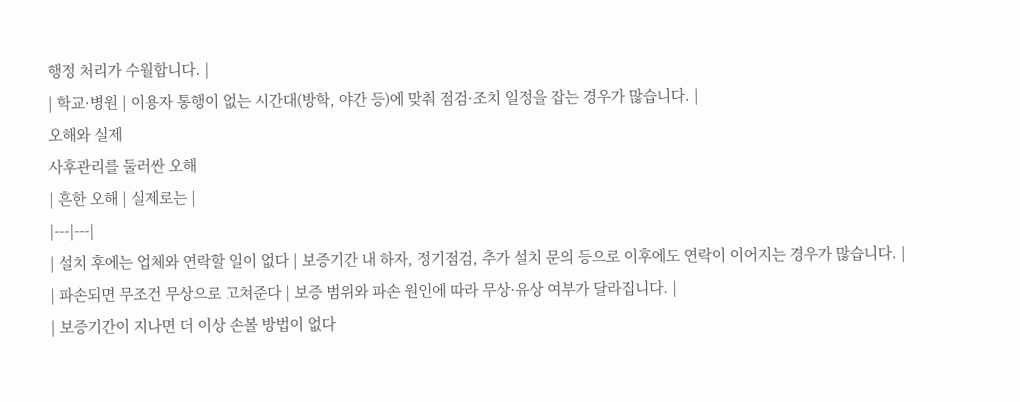행정 처리가 수월합니다. |
| 학교·병원 | 이용자 통행이 없는 시간대(방학, 야간 등)에 맞춰 점검·조치 일정을 잡는 경우가 많습니다. |
오해와 실제
사후관리를 둘러싼 오해
| 흔한 오해 | 실제로는 |
|---|---|
| 설치 후에는 업체와 연락할 일이 없다 | 보증기간 내 하자, 정기점검, 추가 설치 문의 등으로 이후에도 연락이 이어지는 경우가 많습니다. |
| 파손되면 무조건 무상으로 고쳐준다 | 보증 범위와 파손 원인에 따라 무상·유상 여부가 달라집니다. |
| 보증기간이 지나면 더 이상 손볼 방법이 없다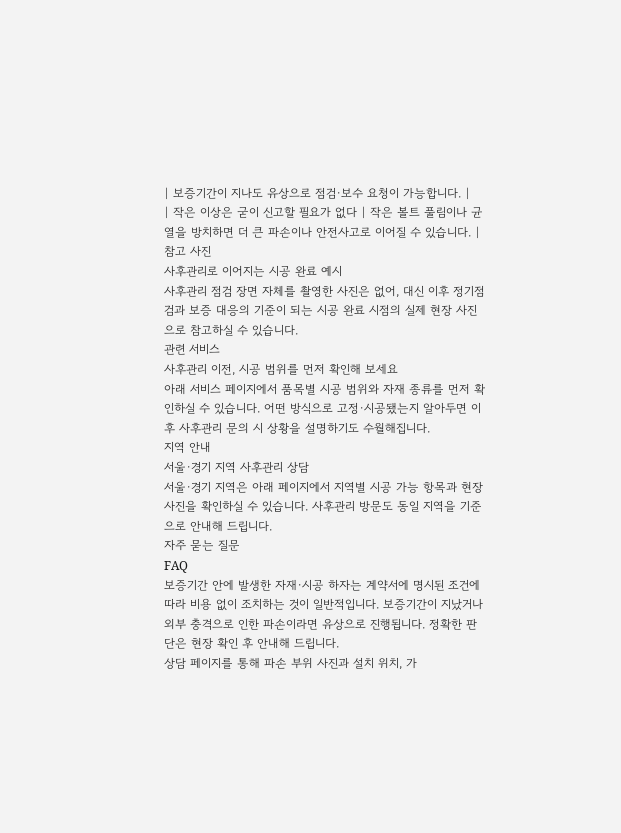| 보증기간이 지나도 유상으로 점검·보수 요청이 가능합니다. |
| 작은 이상은 굳이 신고할 필요가 없다 | 작은 볼트 풀림이나 균열을 방치하면 더 큰 파손이나 안전사고로 이어질 수 있습니다. |
참고 사진
사후관리로 이어지는 시공 완료 예시
사후관리 점검 장면 자체를 촬영한 사진은 없어, 대신 이후 정기점검과 보증 대응의 기준이 되는 시공 완료 시점의 실제 현장 사진으로 참고하실 수 있습니다.
관련 서비스
사후관리 이전, 시공 범위를 먼저 확인해 보세요
아래 서비스 페이지에서 품목별 시공 범위와 자재 종류를 먼저 확인하실 수 있습니다. 어떤 방식으로 고정·시공됐는지 알아두면 이후 사후관리 문의 시 상황을 설명하기도 수월해집니다.
지역 안내
서울·경기 지역 사후관리 상담
서울·경기 지역은 아래 페이지에서 지역별 시공 가능 항목과 현장 사진을 확인하실 수 있습니다. 사후관리 방문도 동일 지역을 기준으로 안내해 드립니다.
자주 묻는 질문
FAQ
보증기간 안에 발생한 자재·시공 하자는 계약서에 명시된 조건에 따라 비용 없이 조치하는 것이 일반적입니다. 보증기간이 지났거나 외부 충격으로 인한 파손이라면 유상으로 진행됩니다. 정확한 판단은 현장 확인 후 안내해 드립니다.
상담 페이지를 통해 파손 부위 사진과 설치 위치, 가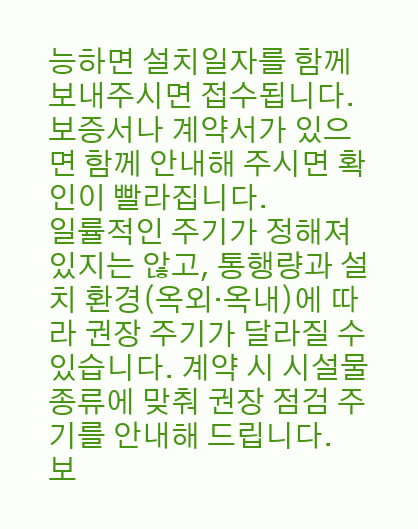능하면 설치일자를 함께 보내주시면 접수됩니다. 보증서나 계약서가 있으면 함께 안내해 주시면 확인이 빨라집니다.
일률적인 주기가 정해져 있지는 않고, 통행량과 설치 환경(옥외·옥내)에 따라 권장 주기가 달라질 수 있습니다. 계약 시 시설물 종류에 맞춰 권장 점검 주기를 안내해 드립니다.
보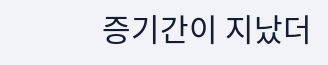증기간이 지났더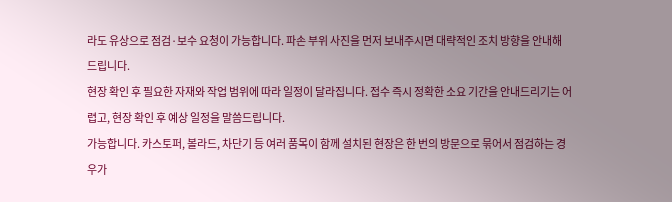라도 유상으로 점검·보수 요청이 가능합니다. 파손 부위 사진을 먼저 보내주시면 대략적인 조치 방향을 안내해 드립니다.
현장 확인 후 필요한 자재와 작업 범위에 따라 일정이 달라집니다. 접수 즉시 정확한 소요 기간을 안내드리기는 어렵고, 현장 확인 후 예상 일정을 말씀드립니다.
가능합니다. 카스토퍼, 볼라드, 차단기 등 여러 품목이 함께 설치된 현장은 한 번의 방문으로 묶어서 점검하는 경우가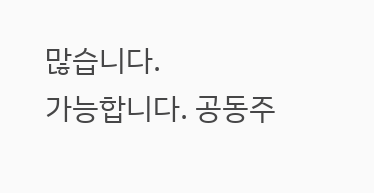많습니다.
가능합니다. 공동주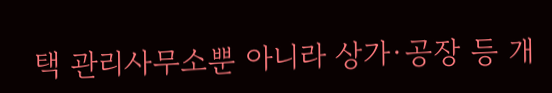택 관리사무소뿐 아니라 상가·공장 등 개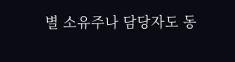별 소유주나 담당자도 동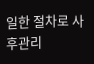일한 절차로 사후관리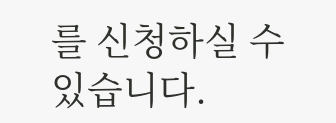를 신청하실 수 있습니다.